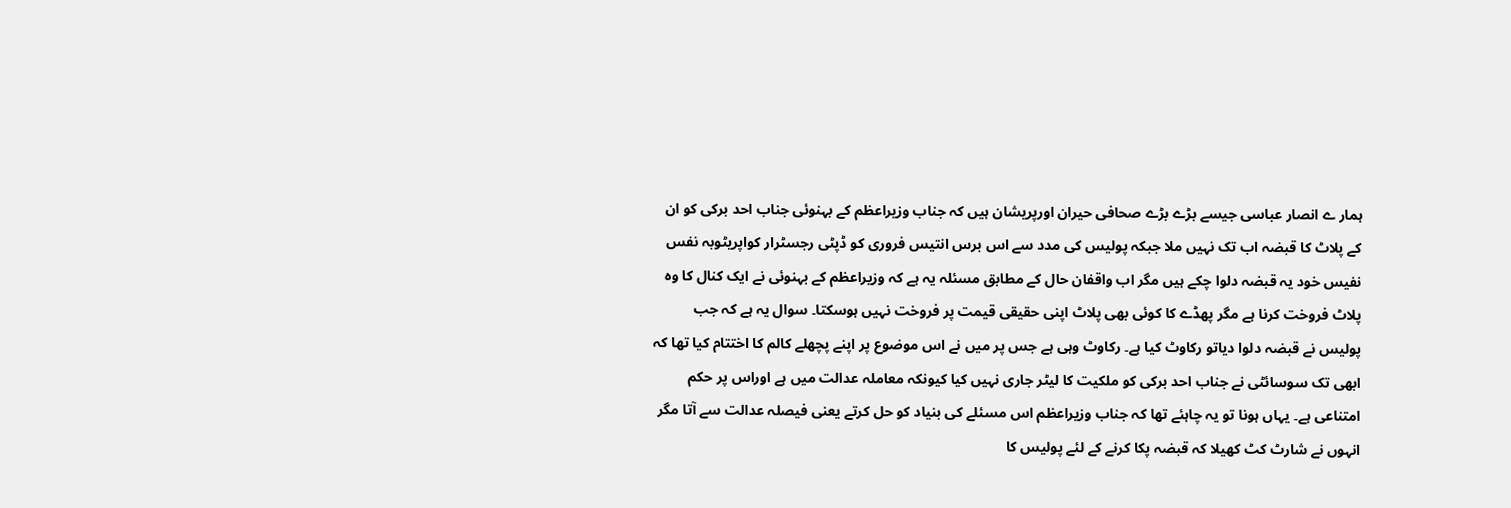ہمار ے انصار عباسی جیسے بڑے بڑے صحافی حیران اورپریشان ہیں کہ جناب وزیراعظم کے بہنوئی جناب احد برکی کو ان کے پلاٹ کا قبضہ اب تک نہیں ملا جبکہ پولیس کی مدد سے اس برس انتیس فروری کو ڈپٹی رجسٹرار کواپریٹوبہ نفس نفیس خود یہ قبضہ دلوا چکے ہیں مگر اب واقفان حال کے مطابق مسئلہ یہ ہے کہ وزیراعظم کے بہنوئی نے ایک کنال کا وہ پلاٹ فروخت کرنا ہے مگر پھڈے کا کوئی بھی پلاٹ اپنی حقیقی قیمت پر فروخت نہیں ہوسکتا۔ سوال یہ ہے کہ جب پولیس نے قبضہ دلوا دیاتو رکاوٹ کیا ہے۔ رکاوٹ وہی ہے جس پر میں نے اس موضوع پر اپنے پچھلے کالم کا اختتام کیا تھا کہ ابھی تک سوسائٹی نے جناب احد برکی کو ملکیت کا لیٹر جاری نہیں کیا کیونکہ معاملہ عدالت میں ہے اوراس پر حکم امتناعی ہے۔ یہاں ہونا تو یہ چاہئے تھا کہ جناب وزیراعظم اس مسئلے کی بنیاد کو حل کرتے یعنی فیصلہ عدالت سے آتا مگر انہوں نے شارٹ کٹ کھیلا کہ قبضہ پکا کرنے کے لئے پولیس کا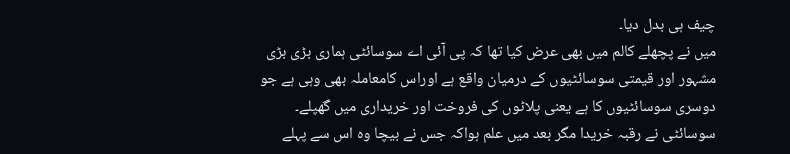چیف ہی بدل دیا۔
میں نے پچھلے کالم میں بھی عرض کیا تھا کہ پی آئی اے سوسائٹی ہماری بڑی بڑی مشہور اور قیمتی سوسائٹیوں کے درمیان واقع ہے اوراس کامعاملہ بھی وہی ہے جو دوسری سوسائٹیوں کا ہے یعنی پلاٹوں کی فروخت اور خریداری میں گھپلے۔ سوسائٹی نے رقبہ خریدا مگر بعد میں علم ہواکہ جس نے بیچا وہ اس سے پہلے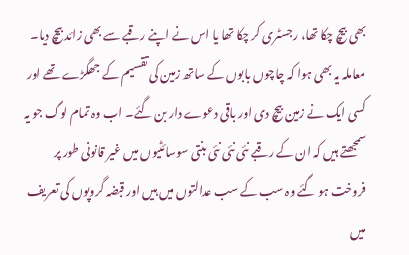بھی بیچ چکا تھا، رجسٹری کر چکا تھا یا اس نے اپنے رقبے سے بھی زائد بیچ دیا۔ معاملہ یہ بھی ہوا کہ چاچوں بابوں کے ساتھ زمین کی تقسیم کے جھگڑے تھے اور کسی ایک نے زمین بیچ دی اور باقی دعوے دار بن گئے۔ اب وہ تمام لوگ جو یہ سمجھتے ہیں کہ ان کے رقبے نئی نئی نئی بنتی سوسائٹیوں میں غیر قانونی طور پر فروخت ہو گئے وہ سب کے سب عدالتوں میں ہیں اور قبضہ گروپوں کی تعریف میں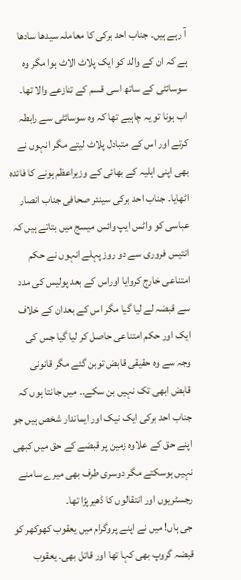آ رہے ہیں۔ جناب احد برکی کا معاملہ سیدھا سادھا ہے کہ ان کے والد کو ایک پلاٹ الاٹ ہوا مگر وہ سوسائٹی کے ساتھ اسی قسم کے تنازعے والا تھا۔ اب ہونا تو یہ چاہیے تھا کہ وہ سوسائٹی سے رابطہ کرتے اور اس کے متبادل پلاٹ لیتے مگر انہوں نے بھی اپنی اہلیہ کے بھائی کے وزیراعظم ہونے کا فائدہ اٹھایا۔ جناب احد برکی سینئر صحافی جناب انصار عباسی کو واٹس ایپ وائس میسج میں بتاتے ہیں کہ انتیس فروری سے دو روز پہلے انہوں نے حکم امتناعی خارج کروایا اوراس کے بعد پولیس کی مدد سے قبضہ لے لیا گیا مگر اس کے بعدان کے خلاف ایک اور حکم امتناعی حاصل کر لیا گیا جس کی وجہ سے وہ حقیقی قابض توبن گئے مگر قانونی قابض ابھی تک نہیں بن سکے.۔ میں جانتا ہوں کہ جناب احد برکی ایک نیک اور ایماندار شخص ہیں جو اپنے حق کے علاوہ زمین پر قبضے کے حق میں کبھی نہیں ہوسکتے مگر دوسری طرف بھی میرے سامنے رجسٹریوں اور انتقالوں کا ڈھیرپڑا تھا۔
جی ہاں! میں نے اپنے پروگرام میں یعقوب کھوکھر کو قبضہ گروپ بھی کہا تھا اور قاتل بھی۔ یعقوب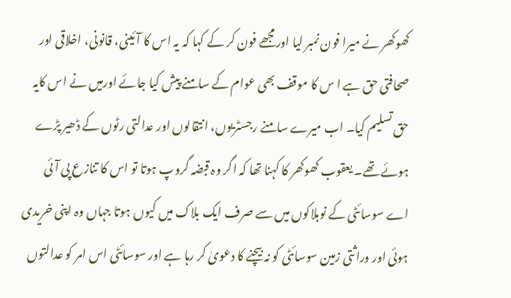کھوکھر نے میرا فون نمبر لیا اورمجھے فون کر کے کہا کہ یہ اس کا آئینی، قانونی، اخلاقی اور صحافتی حق ہے ا س کا موقف بھی عوام کے سامنے پیش کیا جائے اورمیں نے اس کایہ حق تسلیم کیا۔ اب میرے سامنے رجسٹریوں، انتقالوں اور عدالتی رٹوں کے ڈھیر پڑے ہوئے تھے۔ یعقوب کھوکھر کا کہنا تھا کہ اگر وہ قبضہ گروپ ہوتا تو اس کا تنازع پی آئی اے سوسائٹی کے نوبلاکوں میں سے صرف ایک بلاک میں کیوں ہوتا جہاں وہ اپنی خریدی ہوئی اور وراثتی زمین سوسائٹی کو نہ بیچنے کا دعویٰ کر رہا ہے اور سوسائٹی اس امر کو عدالتوں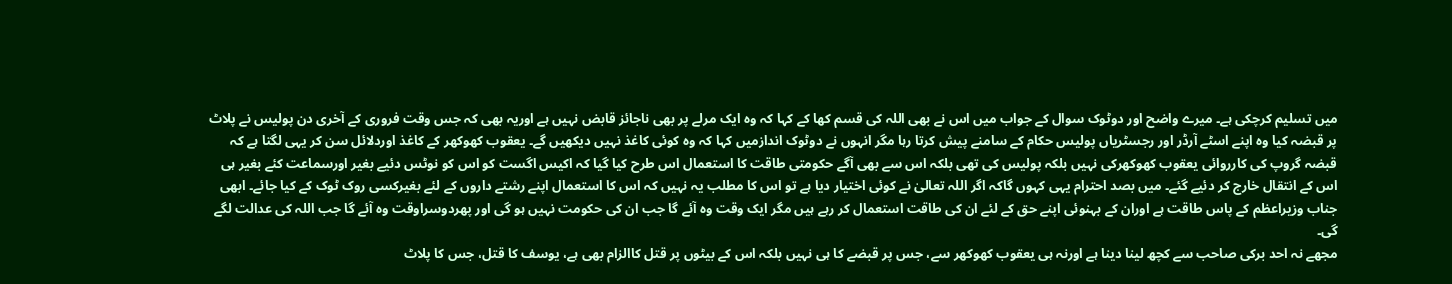میں تسلیم کرچکی ہے۔ میرے واضح اور دوٹوک سوال کے جواب میں اس نے بھی اللہ کی قسم کھا کے کہا کہ وہ ایک مرلے پر بھی ناجائز قابض نہیں ہے اوریہ بھی کہ جس وقت فروری کے آخری دن پولیس نے پلاٹ پر قبضہ کیا وہ اپنے اسٹے آرڈر اور رجسٹریاں پولیس حکام کے سامنے پیش کرتا رہا مگر انہوں نے دوٹوک اندازمیں کہا کہ وہ کوئی کاغذ نہیں دیکھیں گے۔ یعقوب کھوکھر کے کاغذ اوردلائل سن کر یہی لگتا ہے کہ قبضہ گروپ کی کارروائی یعقوب کھوکھرکی نہیں بلکہ پولیس کی تھی بلکہ اس سے بھی آگے حکومتی طاقت کا استعمال اس طرح کیا گیا کہ اکیس اگست کو اس کو نوٹس دئیے بغیر اورسماعت کئے بغیر ہی اس کے انتقال خارج کر دئیے گئے۔ میں بصد احترام یہی کہوں گاکہ اگر اللہ تعالیٰ نے کوئی اختیار دیا ہے تو اس کا مطلب یہ نہیں کہ اس کا استعمال اپنے رشتے داروں کے لئے بغیرکسی روک ٹوک کے کیا جائے۔ ابھی جناب وزیراعظم کے پاس طاقت ہے اوران کے بہنوئی اپنے حق کے لئے ان کی طاقت استعمال کر رہے ہیں مگر ایک وقت وہ آئے گا جب ان کی حکومت نہیں ہو گی اور پھردوسراوقت وہ آئے گا جب اللہ کی عدالت لگے گی۔
مجھے نہ احد برکی صاحب سے کچھ لینا دینا ہے اورنہ ہی یعقوب کھوکھر سے، جس پر قبضے کا ہی نہیں بلکہ اس کے بیٹوں پر قتل کاالزام بھی ہے، یوسف کا قتل، جس کا پلاٹ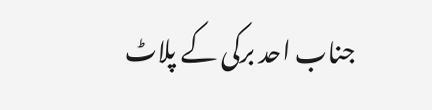جناب احد برکی کے پلاٹ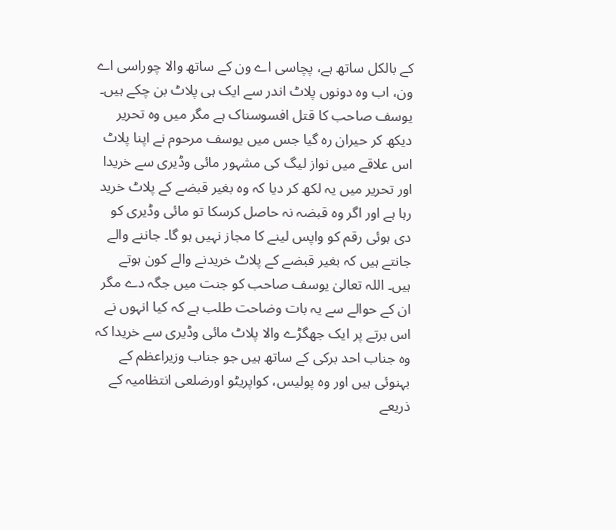کے بالکل ساتھ ہے، پچاسی اے ون کے ساتھ والا چوراسی اے ون، اب وہ دونوں پلاٹ اندر سے ایک ہی پلاٹ بن چکے ہیں۔ یوسف صاحب کا قتل افسوسناک ہے مگر میں وہ تحریر دیکھ کر حیران رہ گیا جس میں یوسف مرحوم نے اپنا پلاٹ اس علاقے میں نواز لیگ کی مشہور مائی وڈیری سے خریدا اور تحریر میں یہ لکھ کر دیا کہ وہ بغیر قبضے کے پلاٹ خرید رہا ہے اور اگر وہ قبضہ نہ حاصل کرسکا تو مائی وڈیری کو دی ہوئی رقم کو واپس لینے کا مجاز نہیں ہو گا۔ جاننے والے جانتے ہیں کہ بغیر قبضے کے پلاٹ خریدنے والے کون ہوتے ہیں۔ اللہ تعالیٰ یوسف صاحب کو جنت میں جگہ دے مگر ان کے حوالے سے یہ بات وضاحت طلب ہے کہ کیا انہوں نے اس برتے پر ایک جھگڑے والا پلاٹ مائی وڈیری سے خریدا کہ وہ جناب احد برکی کے ساتھ ہیں جو جناب وزیراعظم کے بہنوئی ہیں اور وہ پولیس، کواپریٹو اورضلعی انتظامیہ کے ذریعے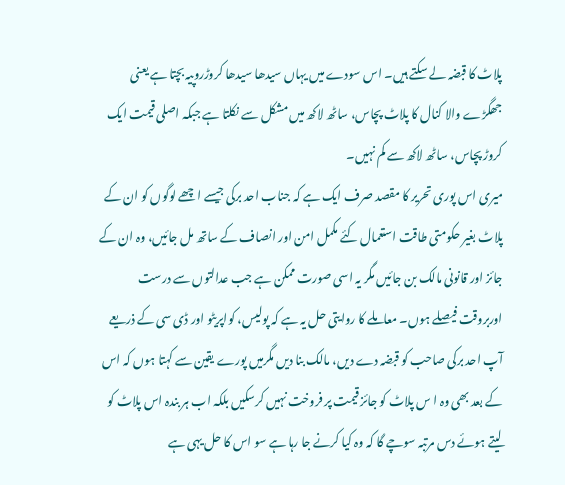پلاٹ کا قبضہ لے سکتے ہیں۔ اس سودے میں یہاں سیدھا سیدھا کروڑروپیہ بچتا ہے یعنی جھگڑے والا کنال کا پلاٹ پچاس، ساٹھ لاکھ میں مشکل سے نکلتا ہے جبکہ اصلی قیمت ایک کروڑ پچاس، ساٹھ لاکھ سے کم نہیں۔
میری اس پوری تحریر کا مقصد صرف ایک ہے کہ جناب احد برکی جیسے اچھے لوگوں کو ان کے پلاٹ بغیر حکومتی طاقت استعمال کئے مکمل امن اور انصاف کے ساتھ مل جائیں، وہ ان کے جائز اور قانونی مالک بن جائیں مگر یہ اسی صورت ممکن ہے جب عدالتوں سے درست اوربروقت فیصلے ہوں۔ معاملے کا روایتی حل یہ ہے کہ پولیس، کواپریٹو اور ڈی سی کے ذریعے آپ احد برکی صاحب کو قبضہ دے دیں، مالک بنا دیں مگرمیں پورے یقین سے کہتا ہوں کہ اس کے بعد بھی وہ ا س پلاٹ کو جائز قیمت پر فروخت نہیں کرسکیں بلکہ اب ہر بندہ اس پلاٹ کو لیتے ہوئے دس مرتبہ سوچے گا کہ وہ کیا کرنے جا رہا ہے سو اس کا حل یہی ہے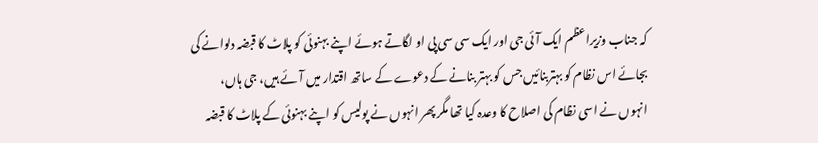کہ جناب وزیراعظم ایک آئی جی اور ایک سی سی پی او لگاتے ہوئے اپنے بہنوئی کو پلاٹ کا قبضہ دلوانے کی بجائے اس نظام کو بہتربنائیں جس کو بہتر بنانے کے دعوے کے ساتھ اقتدار میں آئے ہیں، جی ہاں، انہوں نے اسی نظام کی اصلاح کا وعدہ کیا تھا مگر پھر انہوں نے پولیس کو اپنے بہنوئی کے پلاٹ کا قبضہ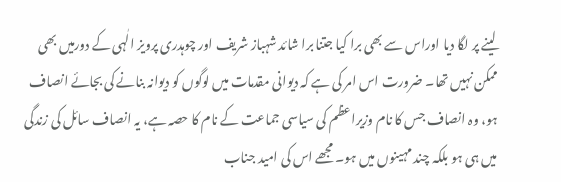لینے پر لگا دیا اوراس سے بھی برا کیا جتنا برا شائد شہباز شریف اور چوہدری پرویز الٰہی کے دورمیں بھی ممکن نہیں تھا۔ ضرورت اس امر کی ہے کہ دیوانی مقدمات میں لوگوں کو دیوانہ بنانے کی بجائے انصاف ہو، وہ انصاف جس کا نام وزیراعظم کی سیاسی جماعت کے نام کا حصہ ہے، یہ انصاف سائل کی زندگی میں ہی ہو بلکہ چند مہینوں میں ہو۔ مجھے اس کی امید جناب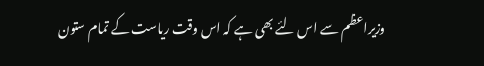وزیراعظم سے اس لئے بھی ہے کہ اس وقت ریاست کے تمام ستون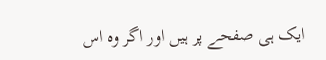ایک ہی صفحے پر ہیں اور اگر وہ اس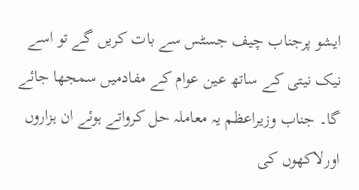ایشو پرجناب چیف جسٹس سے بات کریں گے تو اسے نیک نیتی کے ساتھ عین عوام کے مفادمیں سمجھا جائے گا۔ جناب وزیراعظم یہ معاملہ حل کرواتے ہوئے ان ہزاروں اورلاکھوں کی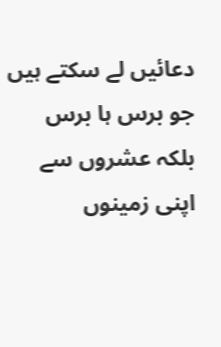دعائیں لے سکتے ہیں جو برس ہا برس بلکہ عشروں سے اپنی زمینوں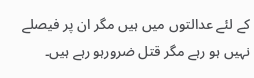کے لئے عدالتوں میں ہیں مگر ان پر فیصلے نہیں ہو رہے مگر قتل ضرورہو رہے ہیں۔